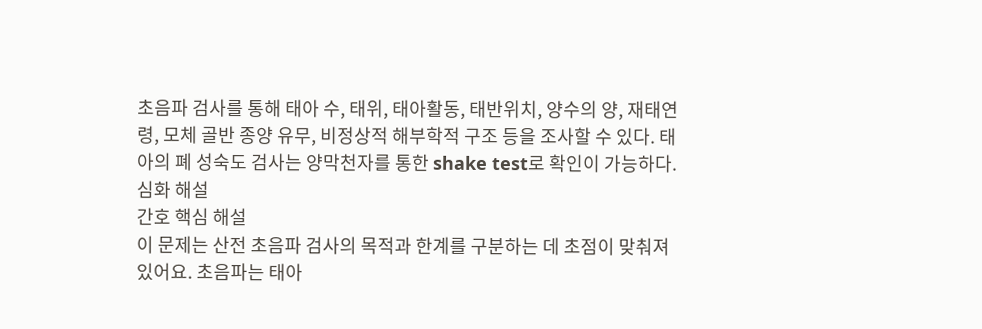초음파 검사를 통해 태아 수, 태위, 태아활동, 태반위치, 양수의 양, 재태연령, 모체 골반 종양 유무, 비정상적 해부학적 구조 등을 조사할 수 있다. 태아의 폐 성숙도 검사는 양막천자를 통한 shake test로 확인이 가능하다.
심화 해설
간호 핵심 해설
이 문제는 산전 초음파 검사의 목적과 한계를 구분하는 데 초점이 맞춰져 있어요. 초음파는 태아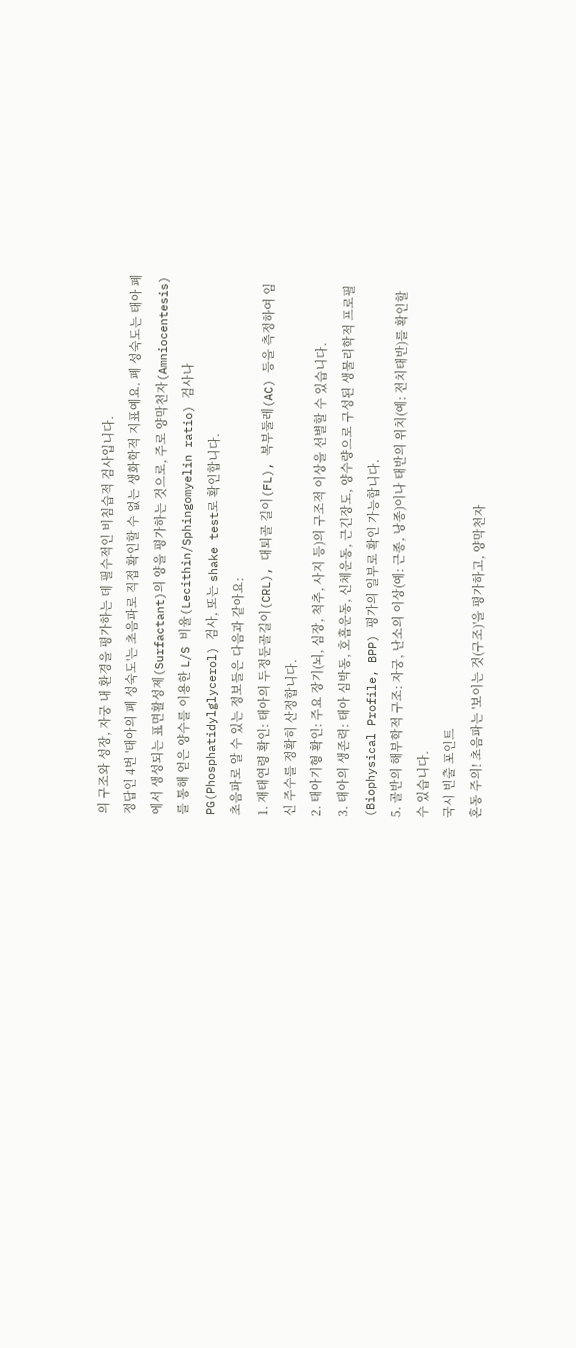의 구조와 성장, 자궁 내 환경을 평가하는 데 필수적인 비침습적 검사입니다.
정답인 4번 '태아의 폐 성숙도'는 초음파로 직접 확인할 수 없는 생화학적 지표예요. 폐 성숙도는 태아 폐에서 생성되는 표면활성제(Surfactant)의 양을 평가하는 것으로, 주로 양막천자(Amniocentesis)를 통해 얻은 양수를 이용한 L/S 비율(Lecithin/Sphingomyelin ratio) 검사나 PG(Phosphatidylglycerol) 검사, 또는 shake test로 확인합니다.
초음파로 알 수 있는 정보들은 다음과 같아요:
1. 재태연령 확인: 태아의 두정둔골길이(CRL), 대퇴골 길이(FL), 복부둘레(AC) 등을 측정하여 임신 주수를 정확히 산정합니다.
2. 태아기형 확인: 주요 장기(뇌, 심장, 척추, 사지 등)의 구조적 이상을 선별할 수 있습니다.
3. 태아의 생존력: 태아 심박동, 호흡운동, 신체운동, 근긴장도, 양수량으로 구성된 생물리학적 프로필(Biophysical Profile, BPP) 평가의 일부로 확인 가능합니다.
5. 골반의 해부학적 구조: 자궁, 난소의 이상(예: 근종, 낭종)이나 태반의 위치(예: 전치태반)를 확인할 수 있습니다.
국시 빈출 포인트
혼동 주의! 초음파는 '보이는 것(구조)'을 평가하고, 양막천자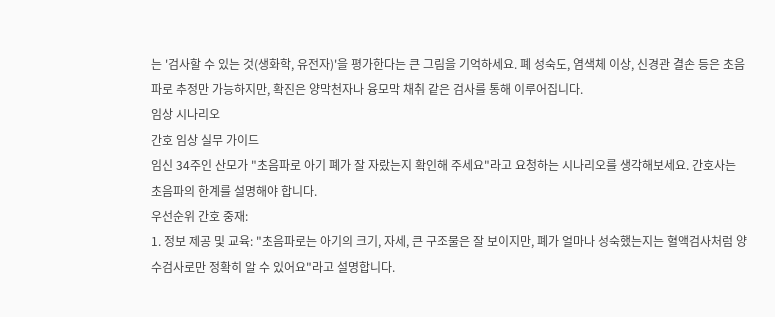는 '검사할 수 있는 것(생화학, 유전자)'을 평가한다는 큰 그림을 기억하세요. 폐 성숙도, 염색체 이상, 신경관 결손 등은 초음파로 추정만 가능하지만, 확진은 양막천자나 융모막 채취 같은 검사를 통해 이루어집니다.
임상 시나리오
간호 임상 실무 가이드
임신 34주인 산모가 "초음파로 아기 폐가 잘 자랐는지 확인해 주세요"라고 요청하는 시나리오를 생각해보세요. 간호사는 초음파의 한계를 설명해야 합니다.
우선순위 간호 중재:
1. 정보 제공 및 교육: "초음파로는 아기의 크기, 자세, 큰 구조물은 잘 보이지만, 폐가 얼마나 성숙했는지는 혈액검사처럼 양수검사로만 정확히 알 수 있어요"라고 설명합니다.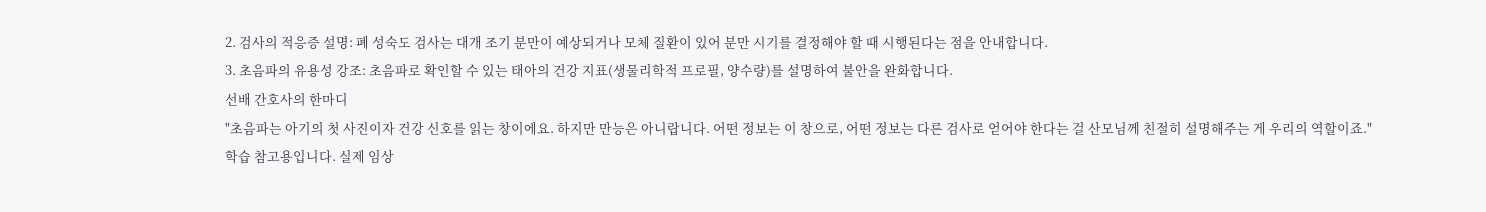2. 검사의 적응증 설명: 폐 성숙도 검사는 대개 조기 분만이 예상되거나 모체 질환이 있어 분만 시기를 결정해야 할 때 시행된다는 점을 안내합니다.
3. 초음파의 유용성 강조: 초음파로 확인할 수 있는 태아의 건강 지표(생물리학적 프로필, 양수량)를 설명하여 불안을 완화합니다.
선배 간호사의 한마디
"초음파는 아기의 첫 사진이자 건강 신호를 읽는 창이에요. 하지만 만능은 아니랍니다. 어떤 정보는 이 창으로, 어떤 정보는 다른 검사로 얻어야 한다는 걸 산모님께 친절히 설명해주는 게 우리의 역할이죠."
학습 참고용입니다. 실제 임상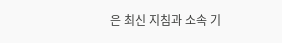은 최신 지침과 소속 기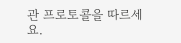관 프로토콜을 따르세요.